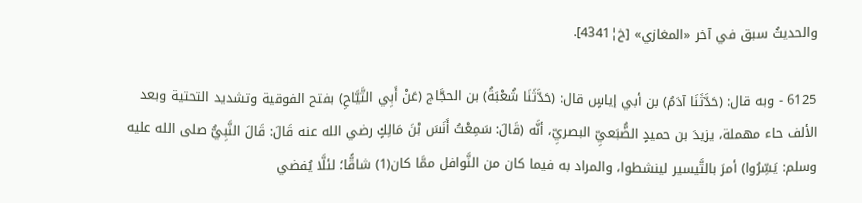والحديثُ سبق في آخر «المغازي» [خ¦4341].

6125 - وبه قال: (حَدَّثَنَا آدَمُ) بن أبي إياسٍ قال: (حَدَّثَنَا شُعْبَةُ) بن الحجَّاج (عَنْ أَبِي التَّيَّاحِ) بفتح الفوقية وتشديد التحتية وبعد الألف حاء مهملة، يزيدَ بن حميدٍ الضُّبَعيِّ البصريِّ، أنَّه (قَالَ: سَمِعْتُ أَنَسَ بْنَ مَالِكٍ رضي الله عنه قَالَ: قَالَ النَّبِيُّ صلى الله عليه وسلم: يَسِّرُوا) أمرَ بالتَّيسير لينشطوا، والمراد به فيما كان من النَّوافل ممَّا كان(1) شاقًّا؛ لئلَّا يُفضي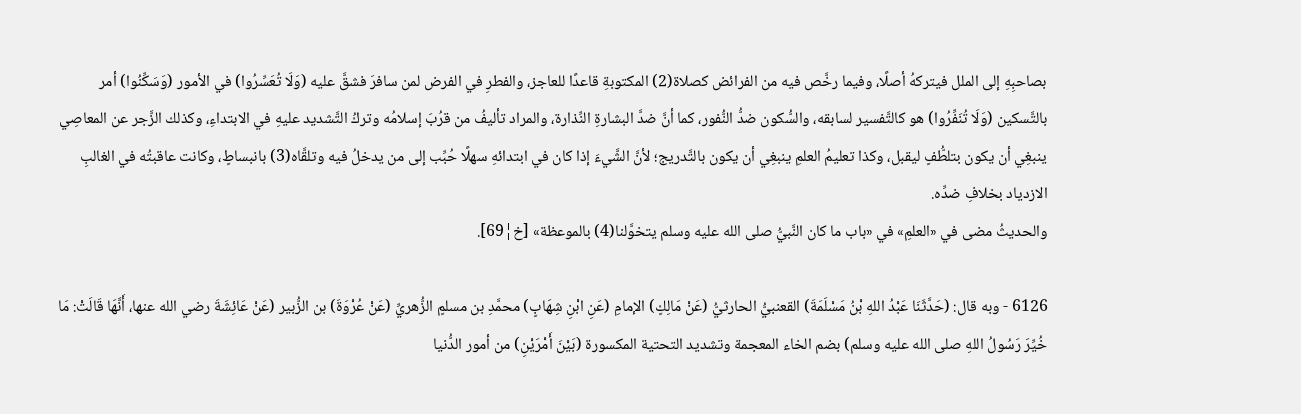بصاحبِهِ إلى الملل فيتركهُ أصلًا، وفيما رخَّص فيه من الفرائض كصلاة(2) المكتوبةِ قاعدًا للعاجز، والفطرِ في الفرض لمن سافرَ فشقَّ عليه (وَلَا تُعَسِّرُوا) في الأمور (وَسَكِّنُوا) أمر بالتَّسكين (وَلَا تُنَفِّرُوا) هو كالتَّفسير لسابقه، والسُّكون ضدُّ النُّفور، كما أنَّ ضدَّ البشارةِ النِّذارة، والمراد تأليفُ من قرُبَ إسلامُه وتركُ التَّشديد عليهِ في الابتداءِ، وكذلك الزَّجر عن المعاصِي ينبغِي أن يكون بتلطُّفٍ ليقبل، وكذا تعليمُ العلمِ ينبغِي أن يكون بالتَّدريج؛ لأنَّ الشَّيءَ إذا كان في ابتدائهِ سهلًا حُبِّب إلى من يدخلُ فيه وتلقَّاه(3) بانبساطٍ، وكانت عاقبتُه في الغالبِ الازدياد بخلافِ ضدِّه.
والحديثُ مضى في «العلمِ» في «باب ما كان النَّبيُّ صلى الله عليه وسلم يتخوَّلنا(4) بالموعظة» [خ¦69].

6126 - وبه قال: (حَدَّثَنَا عَبْدُ اللهِ بْنُ مَسْلَمَةَ) القعنبيُّ الحارثيُّ (عَنْ مَالِكٍ) الإمامِ (عَنِ ابْنِ شِهَابٍ) محمَّدِ بن مسلمٍ الزُّهريِّ (عَنْ عُرْوَةَ) بن الزُّبير (عَنْ عَائِشَةَ رضي الله عنها، أَنَّهَا قَالَتْ: مَا خُيِّرَ رَسُولُ اللهِ صلى الله عليه وسلم) بضم الخاء المعجمة وتشديد التحتية المكسورة (بَيْنَ أَمْرَيْنِ) من أمور الدُّنيا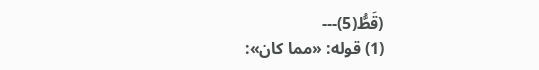(قَطُّ(5)---
(1) قوله: «مما كان»: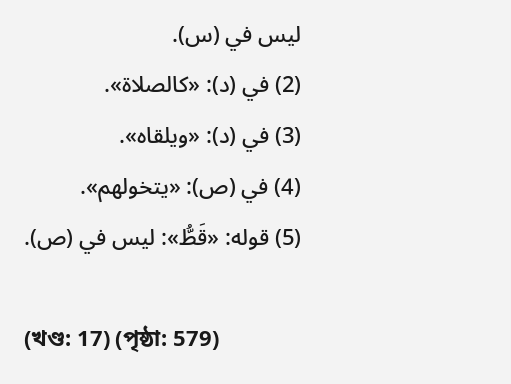ليس في (س).
(2) في (د): «كالصلاة».
(3) في (د): «ويلقاه».
(4) في (ص): «يتخولهم».
(5) قوله: «قَطُّ»: ليس في (ص).

(খণ্ড: 17) (পৃষ্ঠা: 579)